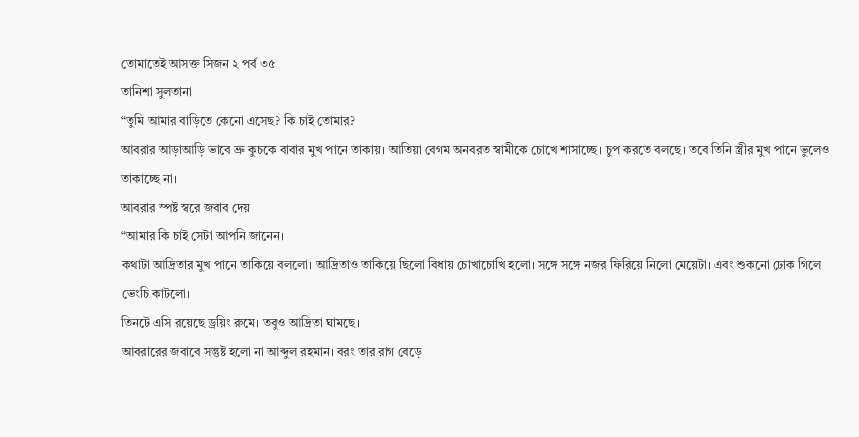তোমাতেই আসক্ত সিজন ২ পর্ব ৩৫
তানিশা সুলতানা
“তুমি আমার বাড়িতে কেনো এসেছ? কি চাই তোমার?
আবরার আড়াআড়ি ভাবে ভ্রু কুচকে বাবার মুখ পানে তাকায়। আতিয়া বেগম অনবরত স্বামীকে চোখে শাসাচ্ছে। চুপ করতে বলছে। তবে তিনি স্ত্রীর মুখ পানে ভুলেও তাকাচ্ছে না।
আবরার স্পষ্ট স্বরে জবাব দেয়
“আমার কি চাই সেটা আপনি জানেন।
কথাটা আদ্রিতার মুখ পানে তাকিয়ে বললো। আদ্রিতাও তাকিয়ে ছিলো বিধায় চোখাচোখি হলো। সঙ্গে সঙ্গে নজর ফিরিয়ে নিলো মেয়েটা। এবং শুকনো ঢোক গিলে ভেংচি কাটলো।
তিনটে এসি রয়েছে ড্রয়িং রুমে। তবুও আদ্রিতা ঘামছে।
আবরারের জবাবে সন্তুষ্ট হলো না আব্দুল রহমান। বরং তার রাগ বেড়ে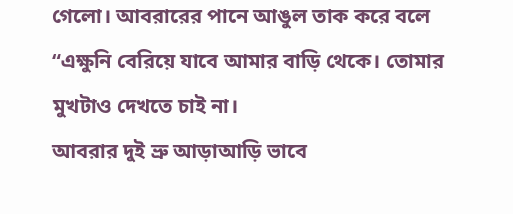গেলো। আবরারের পানে আঙুল তাক করে বলে
“এক্ষুনি বেরিয়ে যাবে আমার বাড়ি থেকে। তোমার মুখটাও দেখতে চাই না।
আবরার দুই ভ্রু আড়াআড়ি ভাবে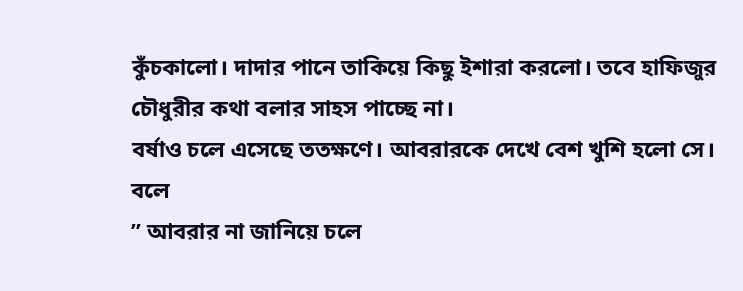কুঁচকালো। দাদার পানে তাকিয়ে কিছু ইশারা করলো। তবে হাফিজুর চৌধুরীর কথা বলার সাহস পাচ্ছে না।
বর্ষাও চলে এসেছে ততক্ষণে। আবরারকে দেখে বেশ খুশি হলো সে।
বলে
” আবরার না জানিয়ে চলে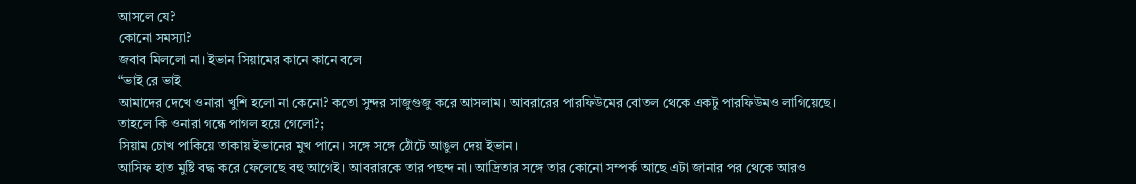আসলে যে?
কোনো সমস্যা?
জবাব মিললো না। ইভান সিয়ামের কানে কানে বলে
“ভাই রে ভাই
আমাদের দেখে ওনারা খুশি হলো না কেনো? কতো সুন্দর সাজুগুজু করে আসলাম। আবরারের পারফিউমের বোতল থেকে একটু পারফিউমও লাগিয়েছে।
তাহলে কি ওনারা গন্ধে পাগল হয়ে গেলো?;
সিয়াম চোখ পাকিয়ে তাকায় ইভানের মুখ পানে। সঙ্গে সঙ্গে ঠোঁটে আঙুল দেয় ইভান।
আসিফ হাত মুষ্টি বদ্ধ করে ফেলেছে বহু আগেই। আবরারকে তার পছন্দ না। আদ্রিতার সঙ্গে তার কোনো সম্পর্ক আছে এটা জানার পর থেকে আরও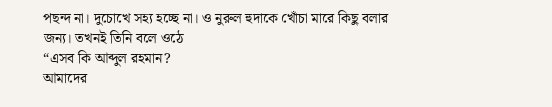পছন্দ না। দুচোখে সহ্য হচ্ছে না। ও নুরুল হুদাকে খোঁচা মারে কিছু বলার জন্য। তখনই তিনি বলে ওঠে
“এসব কি আব্দুল রহমান?
আমাদের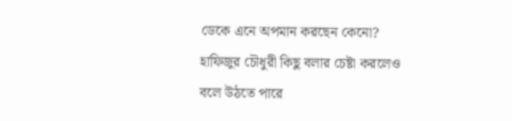ডেকে এনে অপমান করছেন কেনো?
হাফিজুর চৌধুরী কিছু বলার চেষ্টা করলেও বলে উঠতে পারে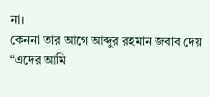না।
কেননা তার আগে আব্দুর রহমান জবাব দেয়
“এদের আমি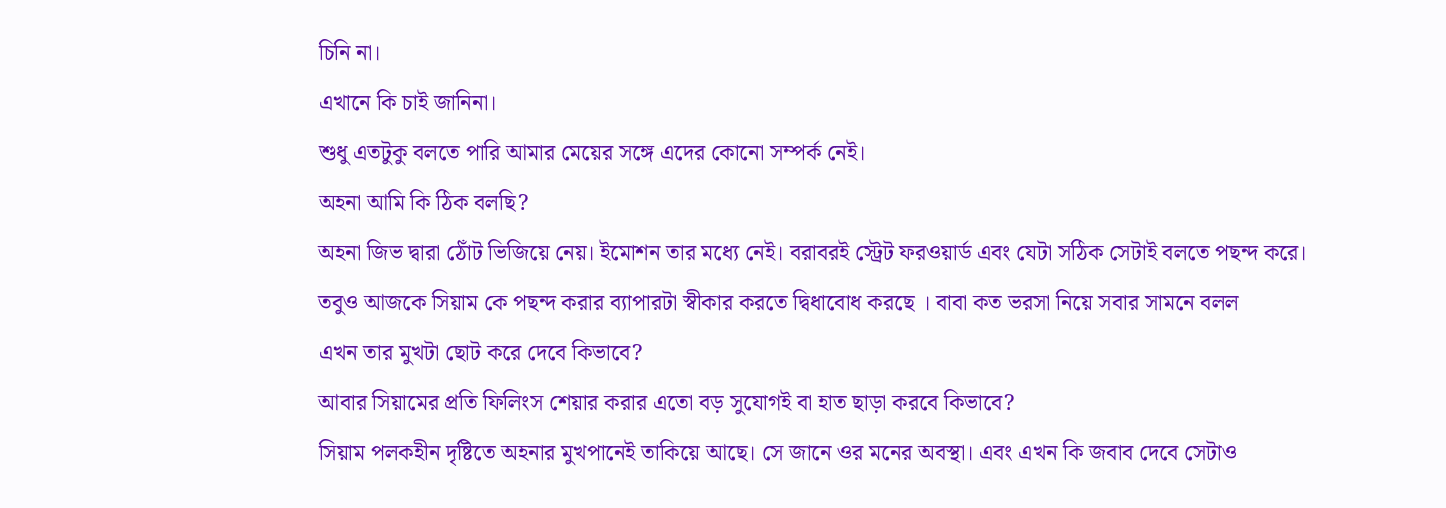চিনি না।
এখানে কি চাই জানিনা।
শুধু এতটুকু বলতে পারি আমার মেয়ের সঙ্গে এদের কোনো সম্পর্ক নেই।
অহনা আমি কি ঠিক বলছি?
অহনা জিভ দ্বারা ঠোঁট ভিজিয়ে নেয়। ইমোশন তার মধ্যে নেই। বরাবরই স্ট্রেট ফরওয়ার্ড এবং যেটা সঠিক সেটাই বলতে পছন্দ করে।
তবুও আজকে সিয়াম কে পছন্দ করার ব্যাপারটা স্বীকার করতে দ্বিধাবোধ করছে । বাবা কত ভরসা নিয়ে সবার সামনে বলল
এখন তার মুখটা ছোট করে দেবে কিভাবে?
আবার সিয়ামের প্রতি ফিলিংস শেয়ার করার এতো বড় সুযোগই বা হাত ছাড়া করবে কিভাবে?
সিয়াম পলকহীন দৃষ্টিতে অহনার মুখপানেই তাকিয়ে আছে। সে জানে ওর মনের অবস্থা। এবং এখন কি জবাব দেবে সেটাও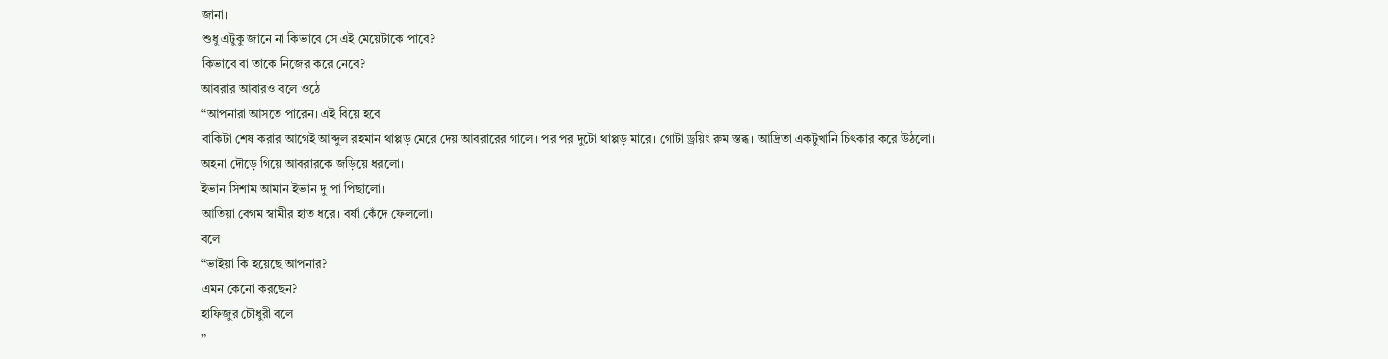জানা।
শুধু এটুকু জানে না কিভাবে সে এই মেয়েটাকে পাবে?
কিভাবে বা তাকে নিজের করে নেবে?
আবরার আবারও বলে ওঠে
“আপনারা আসতে পারেন। এই বিয়ে হবে
বাকিটা শেষ করার আগেই আব্দুল রহমান থাপ্পড় মেরে দেয় আবরারের গালে। পর পর দুটো থাপ্পড় মারে। গোটা ড্রয়িং রুম স্তব্ধ। আদ্রিতা একটুখানি চিৎকার করে উঠলো। অহনা দৌড়ে গিয়ে আবরারকে জড়িয়ে ধরলো।
ইভান সিশাম আমান ইভান দু পা পিছালো।
আতিয়া বেগম স্বামীর হাত ধরে। বর্ষা কেঁদে ফেললো।
বলে
“ভাইয়া কি হয়েছে আপনার?
এমন কেনো করছেন?
হাফিজুর চৌধুরী বলে
”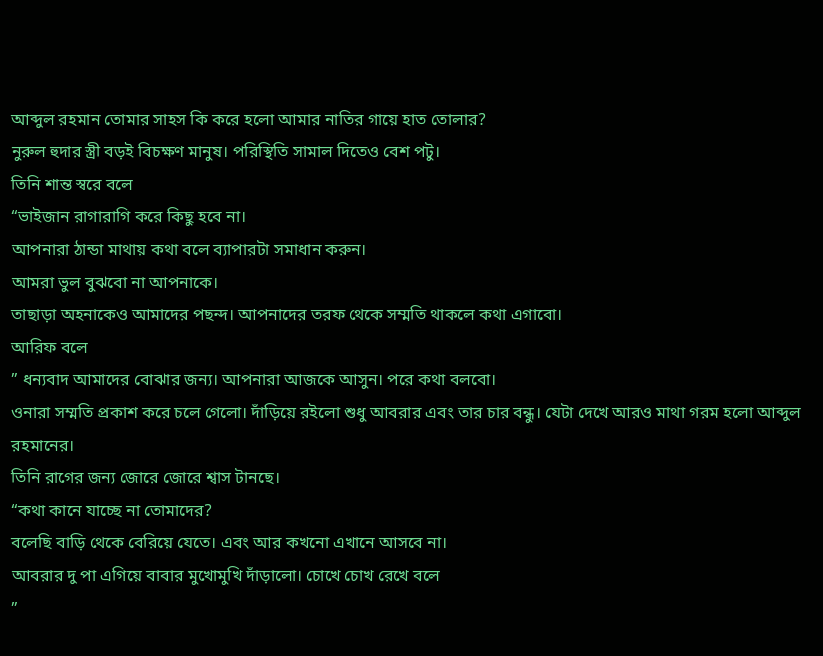আব্দুল রহমান তোমার সাহস কি করে হলো আমার নাতির গায়ে হাত তোলার?
নুরুল হুদার স্ত্রী বড়ই বিচক্ষণ মানুষ। পরিস্থিতি সামাল দিতেও বেশ পটু।
তিনি শান্ত স্বরে বলে
“ভাইজান রাগারাগি করে কিছু হবে না।
আপনারা ঠান্ডা মাথায় কথা বলে ব্যাপারটা সমাধান করুন।
আমরা ভুল বুঝবো না আপনাকে।
তাছাড়া অহনাকেও আমাদের পছন্দ। আপনাদের তরফ থেকে সম্মতি থাকলে কথা এগাবো।
আরিফ বলে
” ধন্যবাদ আমাদের বোঝার জন্য। আপনারা আজকে আসুন। পরে কথা বলবো।
ওনারা সম্মতি প্রকাশ করে চলে গেলো। দাঁড়িয়ে রইলো শুধু আবরার এবং তার চার বন্ধু। যেটা দেখে আরও মাথা গরম হলো আব্দুল রহমানের।
তিনি রাগের জন্য জোরে জোরে শ্বাস টানছে।
“কথা কানে যাচ্ছে না তোমাদের?
বলেছি বাড়ি থেকে বেরিয়ে যেতে। এবং আর কখনো এখানে আসবে না।
আবরার দু পা এগিয়ে বাবার মুখোমুখি দাঁড়ালো। চোখে চোখ রেখে বলে
”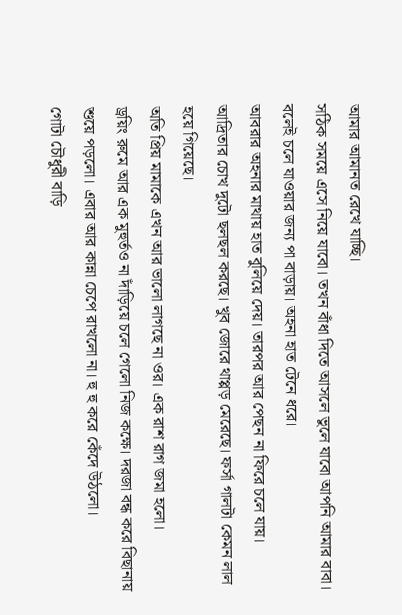আমার আমানত রেখে যাচ্ছি।
সঠিক সময়ে এসে নিয়ে যাবো। তখন বাঁধা দিতে আসলে ভুলে যাবো আপনি আমার বাবা।
বলেই চলে যাওয়ার জন্য পা বাড়ায়। অহনা হাত টেনে ধরে।
আবরার অহনার মাথায় হাত বুলিয়ে দেয়। তারপর আর পেছন না ফিরে চলে যায়।
আদ্রিতার চোখ দুটো ছলছল করছে। খুব জোরে থাপ্পড় মেরেছে। ফর্সা গালটা কেমন লাল হয়ে গিয়েছে।
অতি প্রিয় মামাকে এখন আর ভালো লাগছে না ওর। এক রাশ রাগ জমা হলো।
ড্রয়িং রুমে আর এক মুহুর্তও না দাঁড়িয়ে চলে গেলো নিজ কক্ষে। দরজা বন্ধ করে বিছানায় শুয়ে পড়লো। এবার আর কান্না চেপে রাখলো না। হু হু করে কেঁদে উঠলো।
গোটা চৌধুরী বাড়ি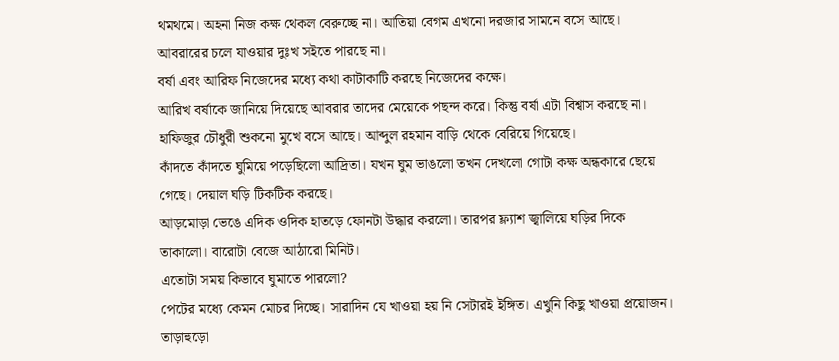থমথমে। অহনা নিজ কক্ষ থেকল বেরুচ্ছে না। আতিয়া বেগম এখনো দরজার সামনে বসে আছে। আবরারের চলে যাওয়ার দুঃখ সইতে পারছে না।
বর্ষা এবং আরিফ নিজেদের মধ্যে কথা কাটাকাটি করছে নিজেদের কক্ষে।
আরিখ বর্ষাকে জানিয়ে দিয়েছে আবরার তাদের মেয়েকে পছন্দ করে। কিন্তু বর্ষা এটা বিশ্বাস করছে না।
হাফিজুর চৌধুরী শুকনো মুখে বসে আছে। আব্দুল রহমান বাড়ি থেকে বেরিয়ে গিয়েছে।
কাঁদতে কাঁদতে ঘুমিয়ে পড়েছিলো আদ্রিতা। যখন ঘুম ভাঙলো তখন দেখলো গোটা কক্ষ অন্ধকারে ছেয়ে গেছে। দেয়াল ঘড়ি টিকটিক করছে।
আড়মোড়া ভেঙে এদিক ওদিক হাতড়ে ফোনটা উদ্ধার করলো। তারপর ফ্ল্যাশ জ্বালিয়ে ঘড়ির দিকে তাকালো। বারোটা বেজে আঠারো মিনিট।
এতোটা সময় কিভাবে ঘুমাতে পারলো?
পেটের মধ্যে কেমন মোচর দিচ্ছে। সারাদিন যে খাওয়া হয় নি সেটারই ইঙ্গিত। এখুনি কিছু খাওয়া প্রয়োজন।
তাড়াহুড়ো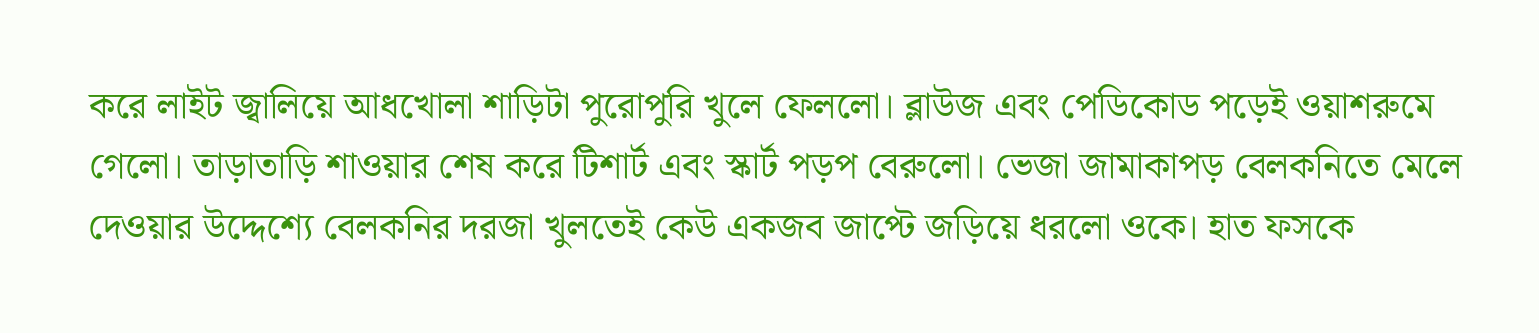করে লাইট জ্বালিয়ে আধখোলা শাড়িটা পুরোপুরি খুলে ফেললো। ব্লাউজ এবং পেডিকোড পড়েই ওয়াশরুমে গেলো। তাড়াতাড়ি শাওয়ার শেষ করে টিশার্ট এবং স্কার্ট পড়প বেরুলো। ভেজা জামাকাপড় বেলকনিতে মেলে দেওয়ার উদ্দেশ্যে বেলকনির দরজা খুলতেই কেউ একজব জাপ্টে জড়িয়ে ধরলো ওকে। হাত ফসকে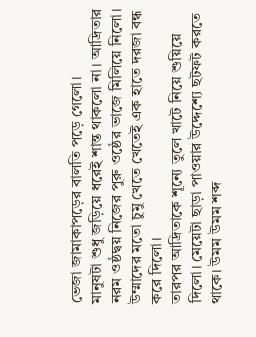ভেজা জামাকাপড়ের বালতি পড়ে গেলো।
মানুষটা শুধু জড়িয়ে ধরেই শান্ত থাকলো না। আদ্রিতার নরম ওষ্ঠদ্বয় নিজের পুরু ওষ্ঠের ভাজে মিলিয়ে নিলো।
উম্মাদের মতো চুমু খেতে খেতেই এক হাতে দরজা বন্ধ করে দিলো।
তারপর আদ্রিতাকে শূন্যে তুলে খাটে নিয়ে শুয়িয়ে দিলো। মেয়েটা ছাড়া পাওয়ার উদ্দেশ্যে ছটফট করতে থাকে। উমম উমম শব্দ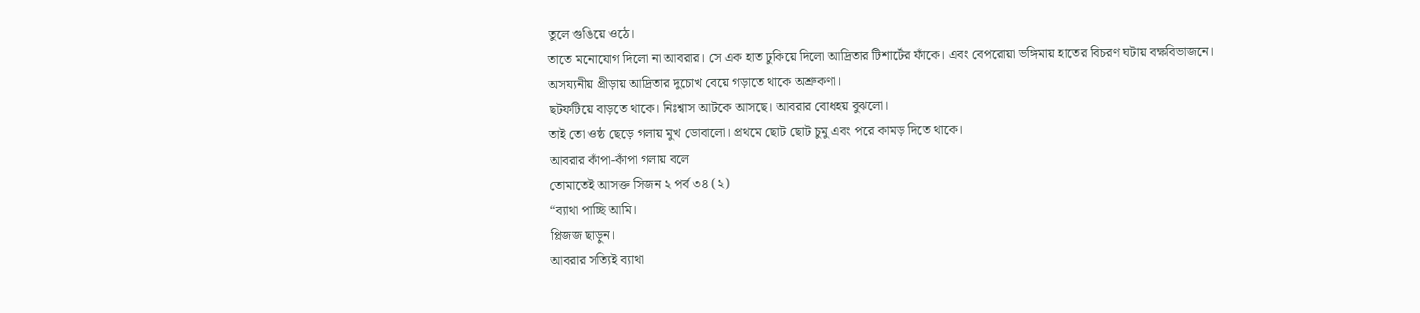তুলে গুঙিয়ে ওঠে।
তাতে মনোযোগ দিলো না আবরার। সে এক হাত ঢুকিয়ে দিলো আদ্রিতার টিশার্টের ফাঁকে। এবং বেপরোয়া ভঙ্গিমায় হাতের বিচরণ ঘটায় বক্ষবিভাজনে।
অসয্যনীয় প্রীড়ায় আদ্রিতার দুচোখ বেয়ে গড়াতে থাকে অশ্রুকণা।
ছটফটিয়ে বাড়তে থাকে। নিঃশ্বাস আটকে আসছে। আবরার বোধহয় বুঝলো।
তাই তো ওষ্ঠ ছেড়ে গলায় মুখ ডোবালো। প্রথমে ছোট ছোট চুমু এবং পরে কামড় দিতে থাকে।
আবরার কাঁপা-কাঁপা গলায় বলে
তোমাতেই আসক্ত সিজন ২ পর্ব ৩৪ (২)
“ব্যাথা পাচ্ছি আমি।
প্লিজজ ছাড়ুন।
আবরার সত্যিই ব্যাথা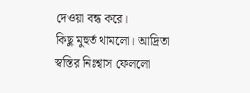দেওয়া বন্ধ করে।
কিছু মুহুর্ত থামলো। আদ্রিতা স্বস্তির নিঃশ্বাস ফেললো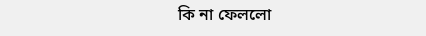কি না ফেললো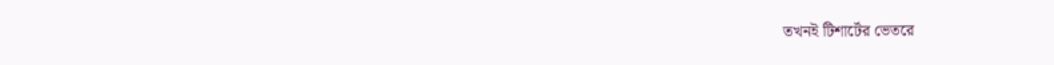তখনই টিশার্টের ভেতরে